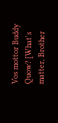Vos mottor Buddy Quow? [What's matter, Brother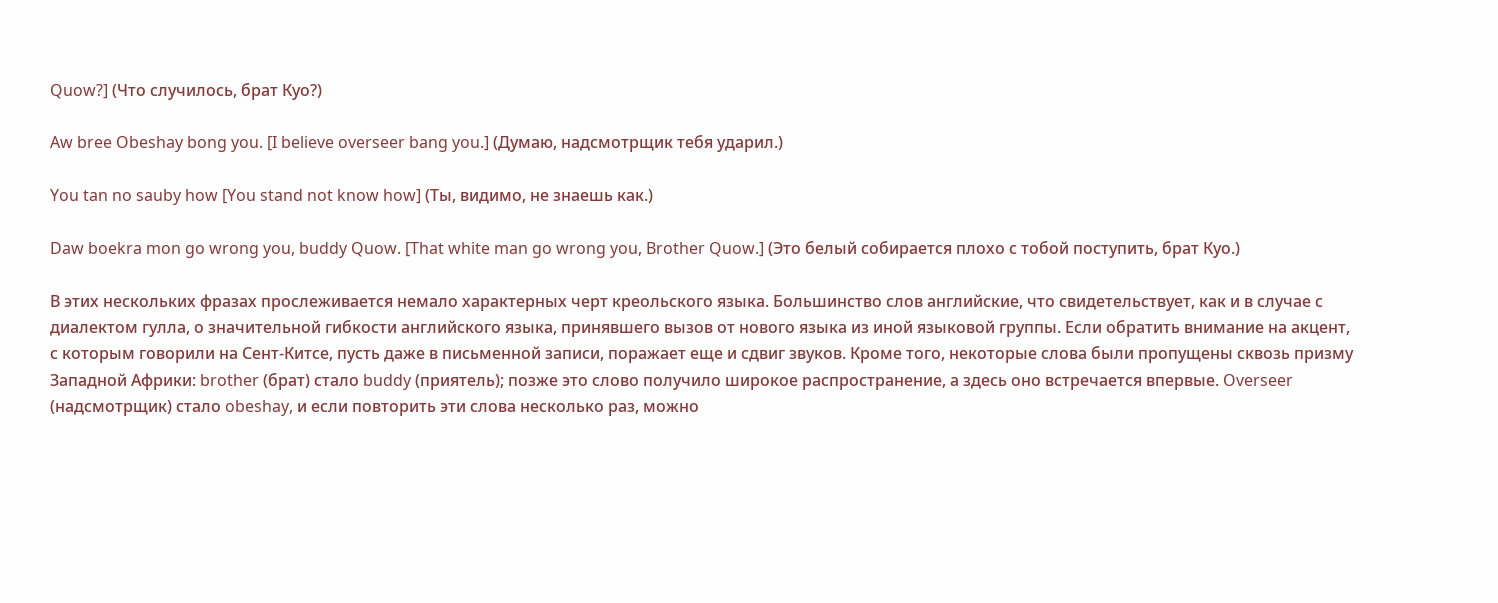Quow?] (Что случилось, брат Куо?)

Aw bree Obeshay bong you. [I believe overseer bang you.] (Думаю, надсмотрщик тебя ударил.)

You tan no sauby how [You stand not know how] (Ты, видимо, не знаешь как.)

Daw boekra mon go wrong you, buddy Quow. [That white man go wrong you, Brother Quow.] (Это белый собирается плохо с тобой поступить, брат Куо.)

В этих нескольких фразах прослеживается немало характерных черт креольского языка. Большинство слов английские, что свидетельствует, как и в случае с диалектом гулла, о значительной гибкости английского языка, принявшего вызов от нового языка из иной языковой группы. Если обратить внимание на акцент, с которым говорили на Сент-Китсе, пусть даже в письменной записи, поражает еще и сдвиг звуков. Кроме того, некоторые слова были пропущены сквозь призму Западной Африки: brother (брат) стало buddy (приятель); позже это слово получило широкое распространение, а здесь оно встречается впервые. Overseer (надсмотрщик) стало obeshay, и если повторить эти слова несколько раз, можно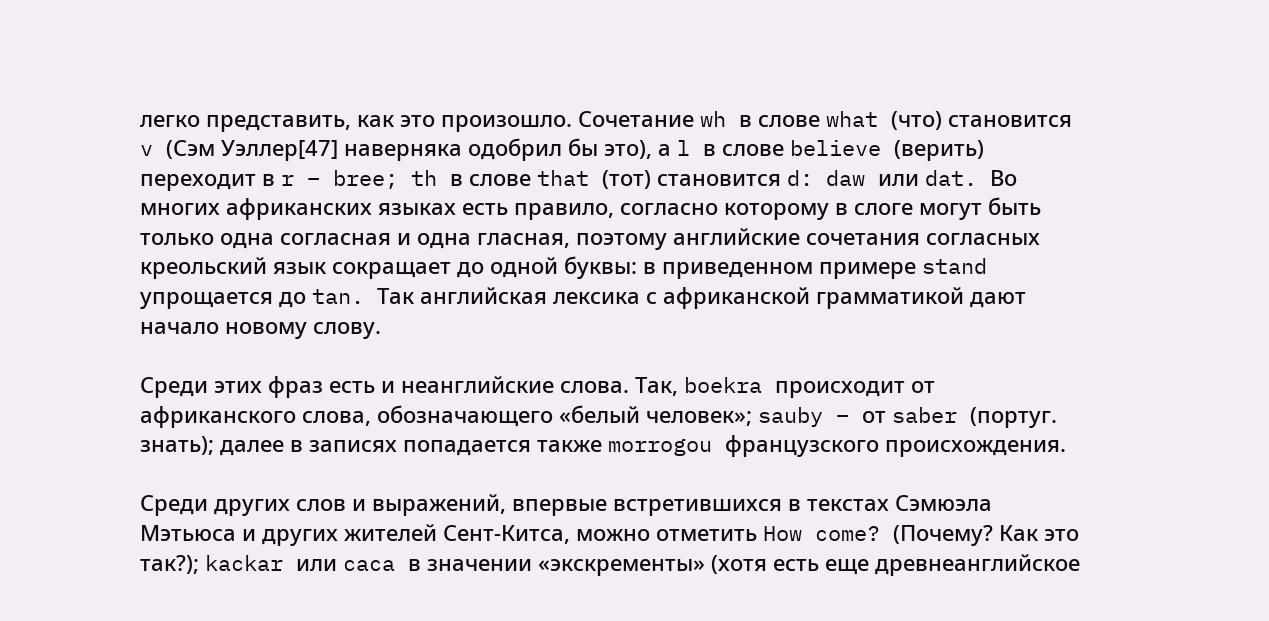легко представить, как это произошло. Сочетание wh в слове what (что) становится v (Сэм Уэллер[47] наверняка одобрил бы это), а l в слове believe (верить) переходит в r – bree; th в слове that (тот) становится d: daw или dat. Во многих африканских языках есть правило, согласно которому в слоге могут быть только одна согласная и одна гласная, поэтому английские сочетания согласных креольский язык сокращает до одной буквы: в приведенном примере stand упрощается до tan. Так английская лексика с африканской грамматикой дают начало новому слову.

Среди этих фраз есть и неанглийские слова. Так, boekra происходит от африканского слова, обозначающего «белый человек»; sauby – от saber (португ. знать); далее в записях попадается также morrogou французского происхождения.

Среди других слов и выражений, впервые встретившихся в текстах Сэмюэла Мэтьюса и других жителей Сент-Китса, можно отметить How come? (Почему? Как это так?); kackar или caca в значении «экскременты» (хотя есть еще древнеанглийское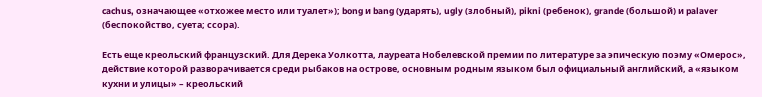cachus, означающее «отхожее место или туалет»); bong и bang (ударять), ugly (злобный), pikni (ребенок), grande (большой) и palaver (беспокойство, суета; ссора).

Есть еще креольский французский. Для Дерека Уолкотта, лауреата Нобелевской премии по литературе за эпическую поэму «Омерос», действие которой разворачивается среди рыбаков на острове, основным родным языком был официальный английский, а «языком кухни и улицы» – креольский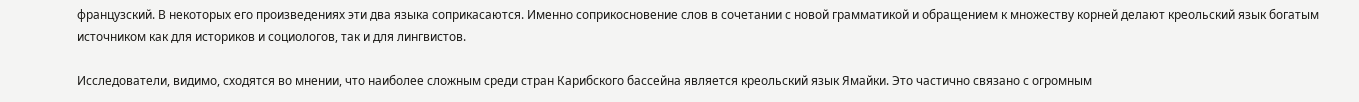французский. В некоторых его произведениях эти два языка соприкасаются. Именно соприкосновение слов в сочетании с новой грамматикой и обращением к множеству корней делают креольский язык богатым источником как для историков и социологов, так и для лингвистов.

Исследователи, видимо, сходятся во мнении, что наиболее сложным среди стран Карибского бассейна является креольский язык Ямайки. Это частично связано с огромным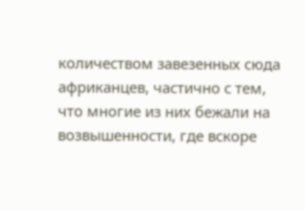количеством завезенных сюда африканцев, частично с тем, что многие из них бежали на возвышенности, где вскоре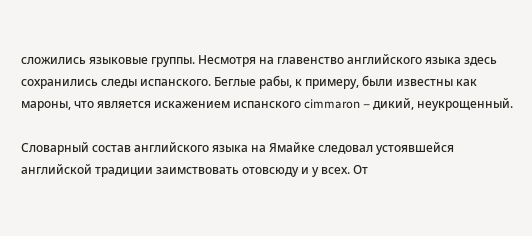сложились языковые группы. Несмотря на главенство английского языка здесь сохранились следы испанского. Беглые рабы, к примеру, были известны как мароны, что является искажением испанского cimmaron – дикий, неукрощенный.

Словарный состав английского языка на Ямайке следовал устоявшейся английской традиции заимствовать отовсюду и у всех. От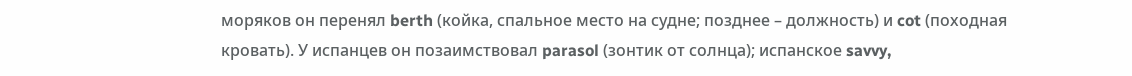моряков он перенял berth (койка, спальное место на судне; позднее – должность) и cot (походная кровать). У испанцев он позаимствовал parasol (зонтик от солнца); испанское savvy,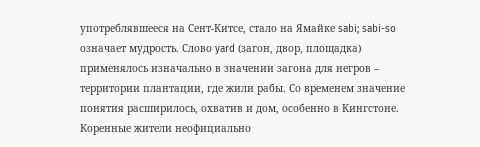употреблявшееся на Сент-Китсе, стало на Ямайке sabi; sabi-so означает мудрость. Слово yard (загон, двор, площадка) применялось изначально в значении загона для негров – территории плантации, где жили рабы. Со временем значение понятия расширилось, охватив и дом, особенно в Кингстоне. Коренные жители неофициально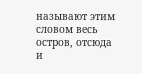называют этим словом весь остров, отсюда и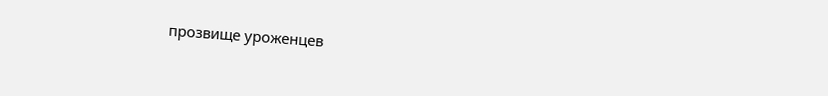прозвище уроженцев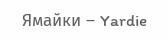Ямайки – Yardie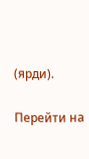(ярди).

Перейти на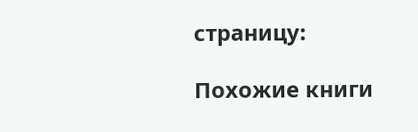страницу:

Похожие книги